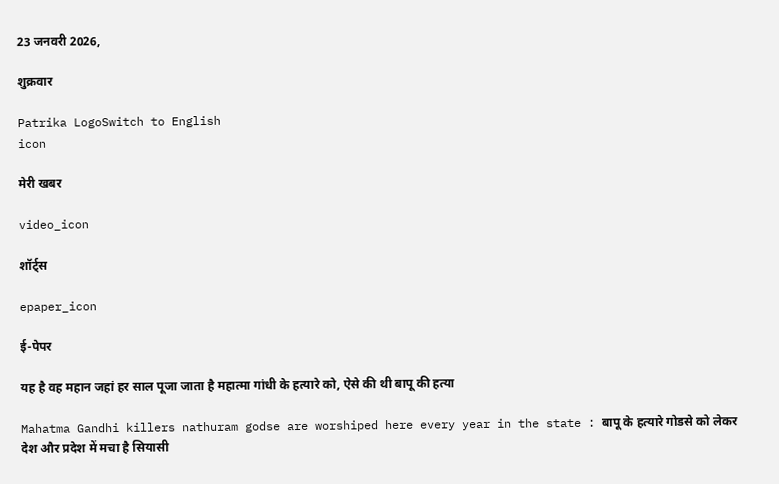23 जनवरी 2026,

शुक्रवार

Patrika LogoSwitch to English
icon

मेरी खबर

video_icon

शॉर्ट्स

epaper_icon

ई-पेपर

यह है वह महान जहां हर साल पूजा जाता है महात्मा गांधी के हत्यारे को, ऐसे की थी बापू की हत्या

Mahatma Gandhi killers nathuram godse are worshiped here every year in the state : बापू के हत्यारे गोडसे को लेकर देश और प्रदेश में मचा है सियासी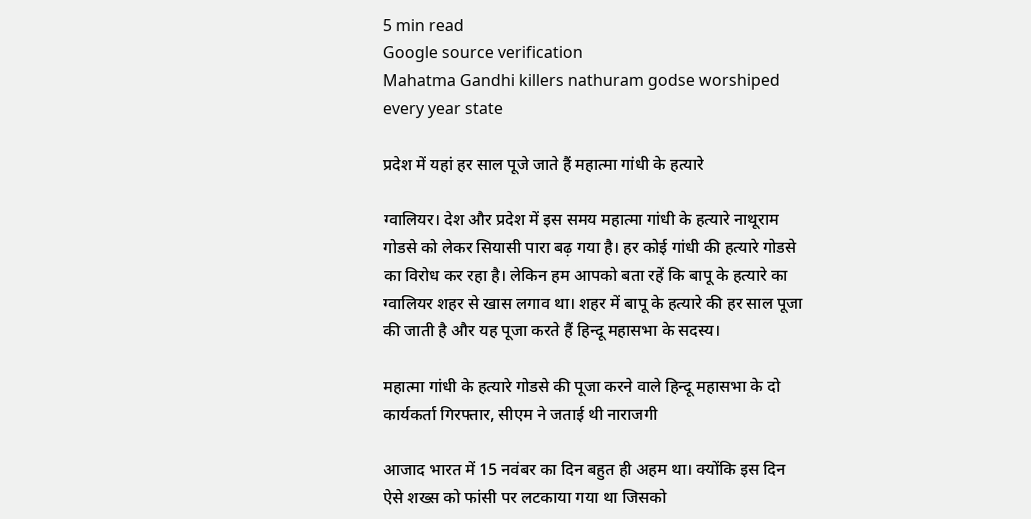5 min read
Google source verification
Mahatma Gandhi killers nathuram godse worshiped every year state

प्रदेश में यहां हर साल पूजे जाते हैं महात्मा गांधी के हत्यारे

ग्वालियर। देश और प्रदेश में इस समय महात्मा गांधी के हत्यारे नाथूराम गोडसे को लेकर सियासी पारा बढ़ गया है। हर कोई गांधी की हत्यारे गोडसे का विरोध कर रहा है। लेकिन हम आपको बता रहें कि बापू के हत्यारे का ग्वालियर शहर से खास लगाव था। शहर में बापू के हत्यारे की हर साल पूजा की जाती है और यह पूजा करते हैं हिन्दू महासभा के सदस्य।

महात्मा गांधी के हत्यारे गोडसे की पूजा करने वाले हिन्दू महासभा के दो कार्यकर्ता गिरफ्तार, सीएम ने जताई थी नाराजगी

आजाद भारत में 15 नवंबर का दिन बहुत ही अहम था। क्योंकि इस दिन ऐसे शख्स को फांसी पर लटकाया गया था जिसको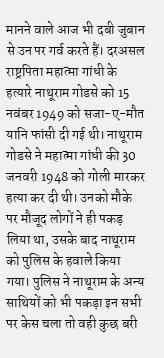मानने वाले आज भी दबी जुबान से उन पर गर्व करते हैं। दरअसल राष्ट्रपिता महात्मा गांधी के हत्यारे नाथूराम गोडसे को 15 नवंबर 1949 को सजा-ए-मौत यानि फांसी दी गई थी। नाथूराम गोडसे ने महात्मा गांधी की 30 जनवरी 1948 को गोली मारकर हत्या कर दी थी। उनको मौके पर मौजूद लोगों ने ही पकड़ लिया था, उसके बाद नाथूराम को पुलिस के हवाले किया गया। पुलिस ने नाथूराम के अन्य साथियों को भी पकड़ा इन सभी पर केस चला तो वही कुछ बरी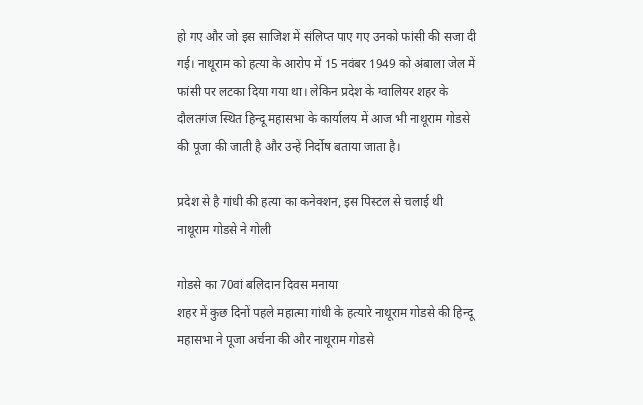हो गए और जो इस साजिश में संलिप्त पाए गए उनको फांसी की सजा दी गई। नाथूराम को हत्या के आरोप में 15 नवंबर 1949 को अंबाला जेल में फांसी पर लटका दिया गया था। लेकिन प्रदेश के ग्वालियर शहर के दौलतगंज स्थित हिन्दू महासभा के कार्यालय में आज भी नाथूराम गोडसे की पूजा की जाती है और उन्हें निर्दोष बताया जाता है।

प्रदेश से है गांधी की हत्या का कनेक्शन, इस पिस्टल से चलाई थी नाथूराम गोडसे ने गोली

गोडसे का 70वां बलिदान दिवस मनाया
शहर में कुछ दिनों पहले महात्मा गांधी के हत्यारे नाथूराम गोडसे की हिन्दू महासभा ने पूजा अर्चना की और नाथूराम गोडसे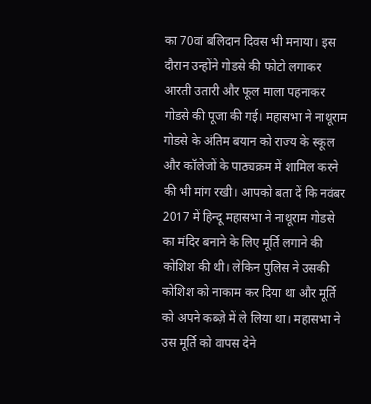का 70वां बलिदान दिवस भी मनाया। इस दौरान उन्होंने गोडसे की फोटो लगाकर आरती उतारी और फूल माला पहनाकर गोडसे की पूजा की गई। महासभा ने नाथूराम गोडसे के अंतिम बयान को राज्य के स्कूल और कॉलेजों के पाठ्यक्रम में शामिल करने की भी मांग रखी। आपको बता दें कि नवंबर 2017 में हिन्दू महासभा ने नाथूराम गोडसे का मंदिर बनाने के लिए मूर्ति लगाने की कोशिश की थी। लेकिन पुलिस ने उसकी कोशिश को नाकाम कर दिया था और मूर्ति को अपने कब्ज़े में ले लिया था। महासभा ने उस मूर्ति को वापस देने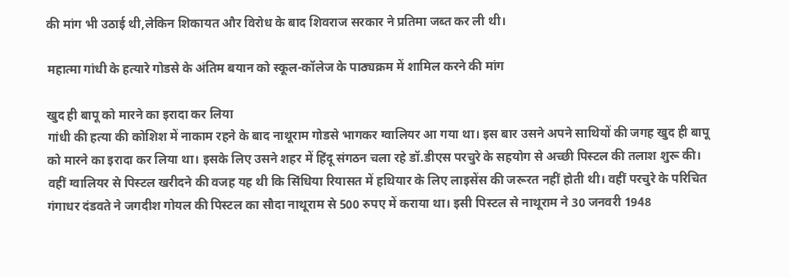की मांग भी उठाई थी,लेकिन शिकायत और विरोध के बाद शिवराज सरकार ने प्रतिमा जब्त कर ली थी।

महात्मा गांधी के हत्यारे गोडसे के अंतिम बयान को स्कूल-कॉलेज के पाठ्यक्रम में शामिल करने की मांग

खुद ही बापू को मारने का इरादा कर लिया
गांधी की हत्या की कोशिश में नाकाम रहने के बाद नाथूराम गोडसे भागकर ग्वालियर आ गया था। इस बार उसने अपने साथियों की जगह खुद ही बापू को मारने का इरादा कर लिया था। इसके लिए उसने शहर में हिंदू संगठन चला रहे डॉ.डीएस परचुरे के सहयोग से अच्छी पिस्टल की तलाश शुरू की। वहीं ग्वालियर से पिस्टल खरीदने की वजह यह थी कि सिंधिया रियासत में हथियार के लिए लाइसेंस की जरूरत नहीं होती थी। वहीं परचुरे के परिचित गंगाधर दंडवते ने जगदीश गोयल की पिस्टल का सौदा नाथूराम से 500 रुपए में कराया था। इसी पिस्टल से नाथूराम ने 30 जनवरी 1948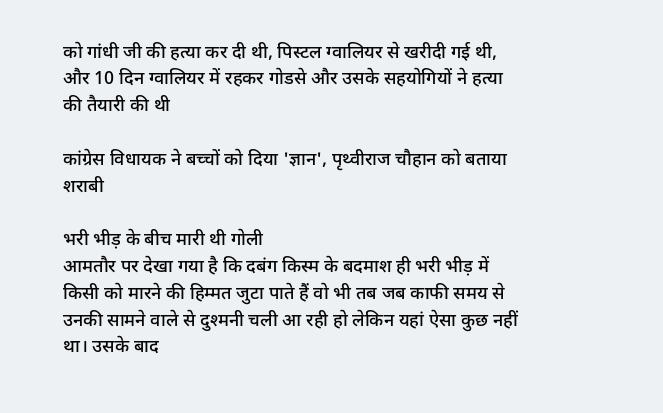को गांधी जी की हत्या कर दी थी, पिस्टल ग्वालियर से खरीदी गई थी, और 10 दिन ग्वालियर में रहकर गोडसे और उसके सहयोगियों ने हत्या की तैयारी की थी

कांग्रेस विधायक ने बच्चों को दिया 'ज्ञान', पृथ्वीराज चौहान को बताया शराबी

भरी भीड़ के बीच मारी थी गोली
आमतौर पर देखा गया है कि दबंग किस्म के बदमाश ही भरी भीड़ में किसी को मारने की हिम्मत जुटा पाते हैं वो भी तब जब काफी समय से उनकी सामने वाले से दुश्मनी चली आ रही हो लेकिन यहां ऐसा कुछ नहीं था। उसके बाद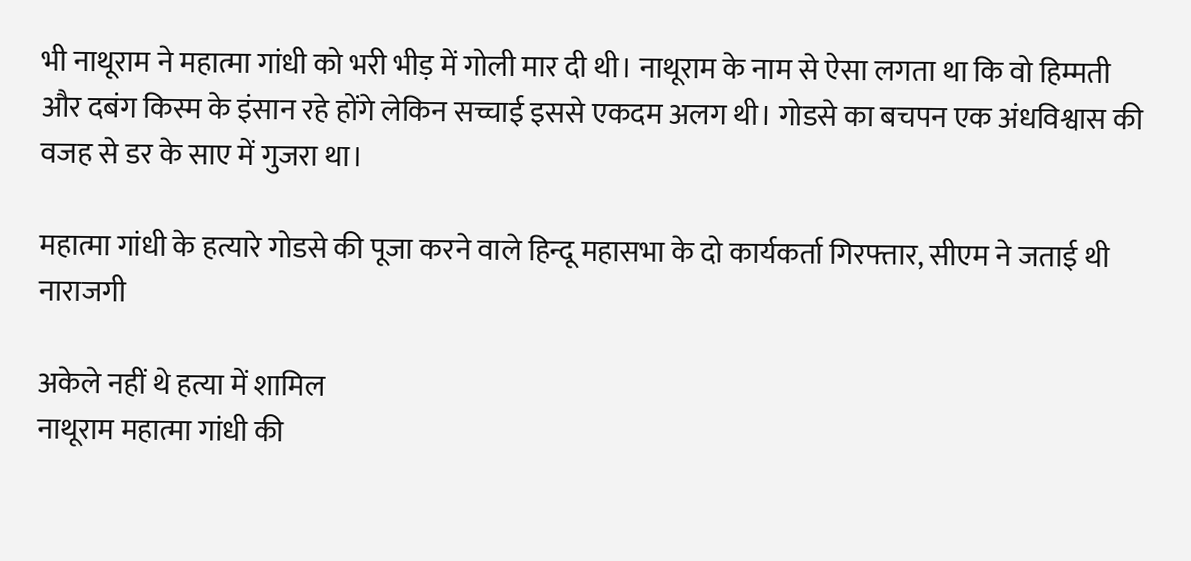भी नाथूराम ने महात्मा गांधी को भरी भीड़ में गोली मार दी थी। नाथूराम के नाम से ऐसा लगता था कि वो हिम्मती और दबंग किस्म के इंसान रहे होंगे लेकिन सच्चाई इससे एकदम अलग थी। गोडसे का बचपन एक अंधविश्वास की वजह से डर के साए में गुजरा था।

महात्मा गांधी के हत्यारे गोडसे की पूजा करने वाले हिन्दू महासभा के दो कार्यकर्ता गिरफ्तार, सीएम ने जताई थी नाराजगी

अकेले नहीं थे हत्या में शामिल
नाथूराम महात्मा गांधी की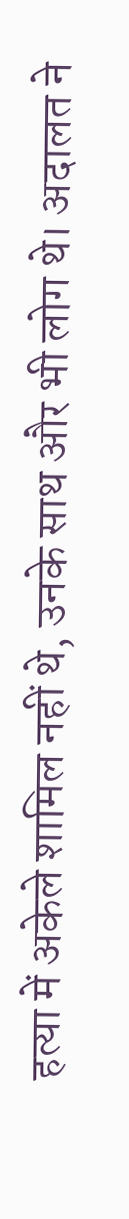हत्या में अकेले शामिल नहीं थे, उनके साथ और भी लोग थे। अदालत ने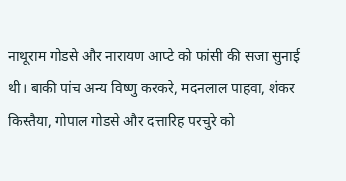नाथूराम गोडसे और नारायण आप्टे को फांसी की सजा सुनाई थी। बाकी पांच अन्य विष्णु करकरे, मदनलाल पाहवा, शंकर किस्तैया, गोपाल गोडसे और दत्तारिह परचुरे को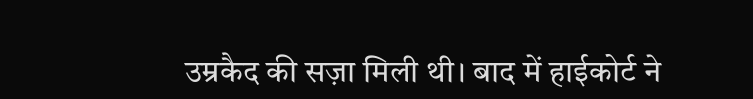उम्रकैद की सज़ा मिली थी। बाद में हाईकोर्ट ने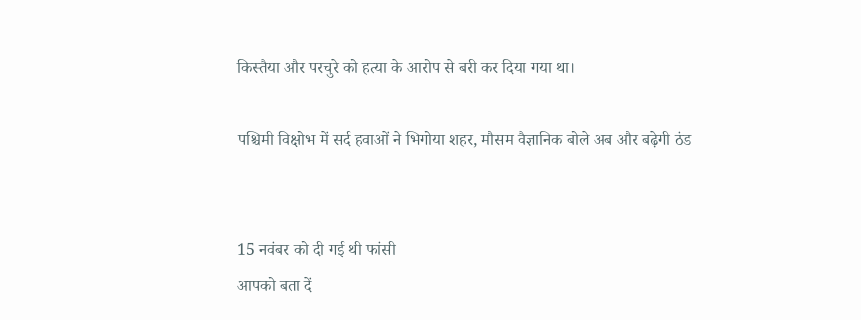किस्तैया और परचुरे को हत्या के आरोप से बरी कर दिया गया था।

पश्चिमी विक्षोभ में सर्द हवाओं ने भिगोया शहर, मौसम वैज्ञानिक बोले अब और बढ़ेगी ठंड


15 नवंबर को दी गई थी फांसी
आपको बता दें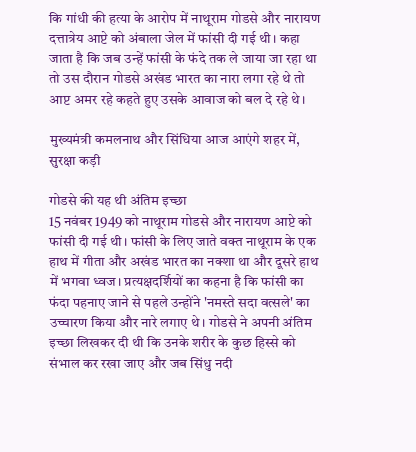कि गांधी की हत्या के आरोप में नाथूराम गोडसे और नारायण दत्तात्रेय आप्टे को अंबाला जेल में फांसी दी गई थी। कहा जाता है कि जब उन्हें फांसी के फंदे तक ले जाया जा रहा था तो उस दौरान गोडसे अखंड भारत का नारा लगा रहे थे तो आप्ट अमर रहे कहते हुए उसके आवाज को बल दे रहे थे।

मुख्यमंत्री कमलनाथ और सिंधिया आज आएंगे शहर में, सुरक्षा कड़ी

गोडसे की यह थी अंतिम इच्छा
15 नवंबर 1949 को नाथूराम गोडसे और नारायण आप्टे को फांसी दी गई थी। फांसी के लिए जाते वक्त नाथूराम के एक हाथ में गीता और अखंड भारत का नक्शा था और दूसरे हाथ में भगवा ध्वज। प्रत्यक्षदर्शियों का कहना है कि फांसी का फंदा पहनाए जाने से पहले उन्होंने 'नमस्ते सदा वत्सले' का उच्चारण किया और नारे लगाए थे। गोडसे ने अपनी अंतिम इच्छा लिखकर दी थी कि उनके शरीर के कुछ हिस्से को संभाल कर रखा जाए और जब सिंधु नदी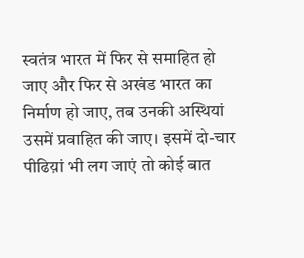स्वतंत्र भारत में फिर से समाहित हो जाए और फिर से अखंड भारत का निर्माण हो जाए, तब उनकी अस्थियां उसमें प्रवाहित की जाए। इसमें दो-चार पीढिय़ां भी लग जाएं तो कोई बात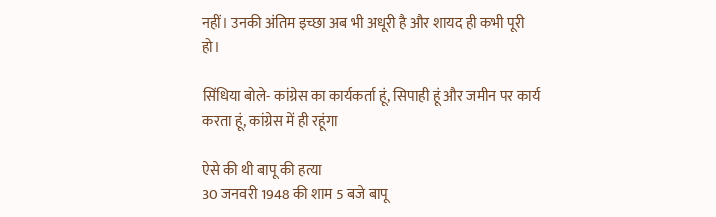नहीं। उनकी अंतिम इच्छा अब भी अधूरी है और शायद ही कभी पूरी हो।

सिंधिया बोले- कांग्रेस का कार्यकर्ता हूं, सिपाही हूं और जमीन पर कार्य करता हूं, कांग्रेस में ही रहूंगा

ऐसे की थी बापू की हत्या
30 जनवरी 1948 की शाम 5 बजे बापू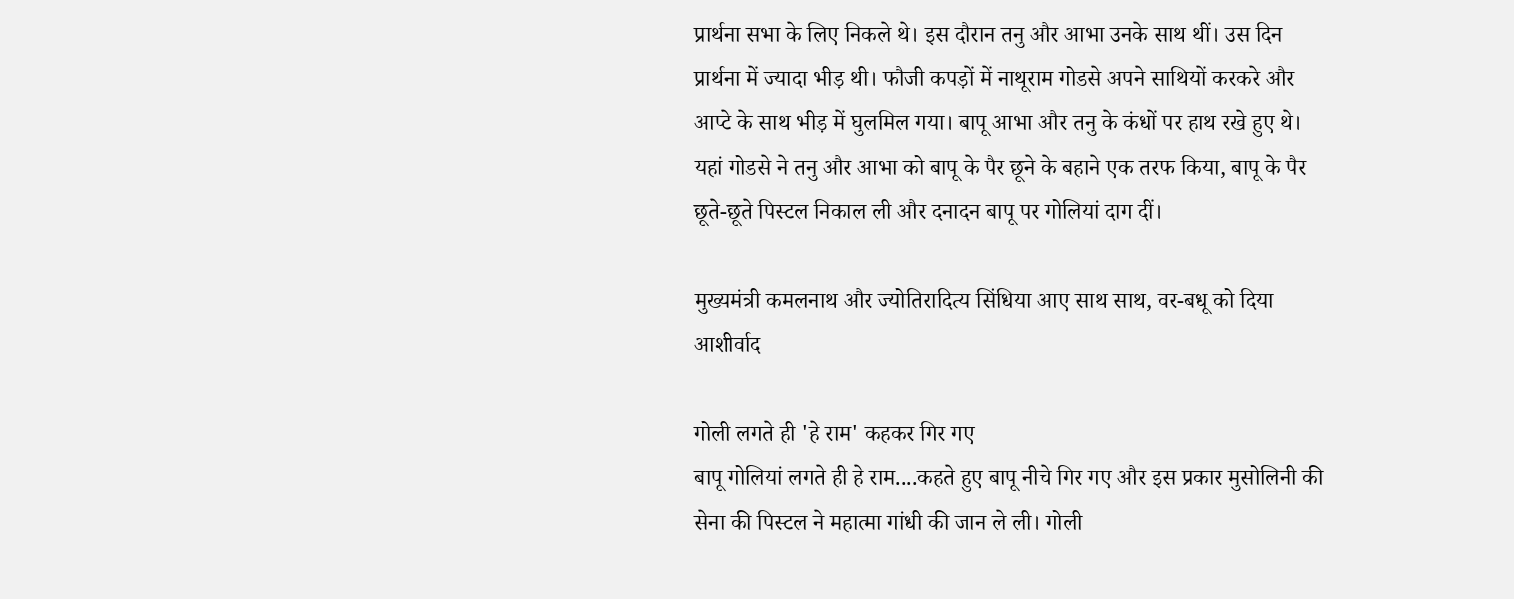प्रार्थना सभा के लिए निकले थे। इस दौरान तनु और आभा उनके साथ थीं। उस दिन प्रार्थना में ज्यादा भीड़ थी। फौजी कपड़ों में नाथूराम गोडसे अपने साथियों करकरे और आप्टे के साथ भीड़ में घुलमिल गया। बापू आभा और तनु के कंधों पर हाथ रखे हुए थे। यहां गोडसे ने तनु और आभा को बापू के पैर छूने के बहाने एक तरफ किया, बापू के पैर छूते-छूते पिस्टल निकाल ली और दनादन बापू पर गोलियां दाग दीं।

मुख्यमंत्री कमलनाथ और ज्योतिरादित्य सिंधिया आए साथ साथ, वर-बधू को दिया आशीर्वाद

गोली लगते ही 'हे राम' कहकर गिर गए
बापू गोलियां लगते ही हे राम....कहते हुए बापू नीचे गिर गए और इस प्रकार मुसोलिनी की सेना की पिस्टल ने महात्मा गांधी की जान ले ली। गोली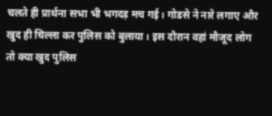चलते ही प्रार्थना सभा भी भगदड़ मच गई। गोडसे ने नारे लगाए और खुद ही चिल्ला कर पुलिस को बुलाया। इस दौरान वहां मौजूद लोग तो क्या खुद पुलिस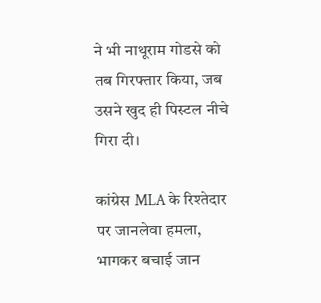ने भी नाथूराम गोडसे को तब गिरफ्तार किया, जब उसने खुद ही पिस्टल नीचे गिरा दी।

कांग्रेस MLA के रिश्तेदार पर जानलेवा हमला, भागकर बचाई जान